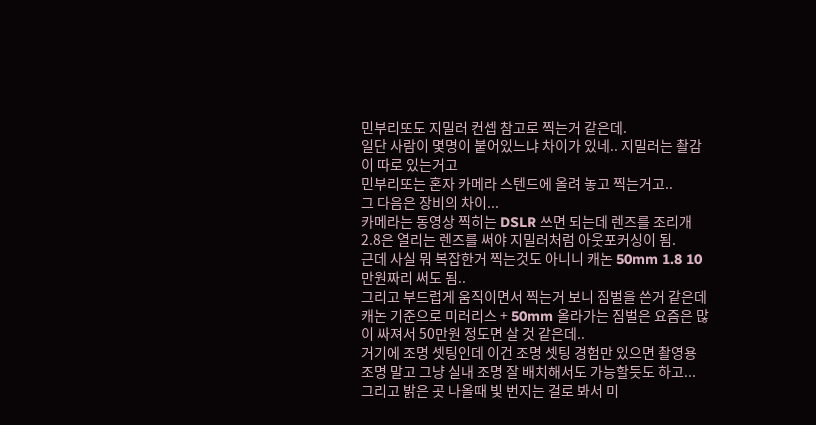민부리또도 지밀러 컨셉 참고로 찍는거 같은데.
일단 사람이 몇명이 붙어있느냐 차이가 있네.. 지밀러는 촬감이 따로 있는거고
민부리또는 혼자 카메라 스텐드에 올려 놓고 찍는거고..
그 다음은 장비의 차이...
카메라는 동영상 찍히는 DSLR 쓰면 되는데 렌즈를 조리개 2.8은 열리는 렌즈를 써야 지밀러처럼 아웃포커싱이 됨.
근데 사실 뭐 복잡한거 찍는것도 아니니 캐논 50mm 1.8 10만원짜리 써도 됨..
그리고 부드럽게 움직이면서 찍는거 보니 짐벌을 쓴거 같은데
캐논 기준으로 미러리스 + 50mm 올라가는 짐벌은 요즘은 많이 싸져서 50만원 정도면 살 것 같은데..
거기에 조명 셋팅인데 이건 조명 셋팅 경험만 있으면 촬영용 조명 말고 그냥 실내 조명 잘 배치해서도 가능할듯도 하고...
그리고 밝은 곳 나올때 빛 번지는 걸로 봐서 미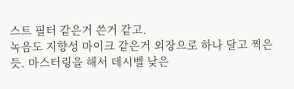스트 필터 같은거 쓴거 같고.
녹음도 지향성 마이크 같은거 외장으로 하나 달고 찍은듯. 마스터링을 해서 데시벨 낮은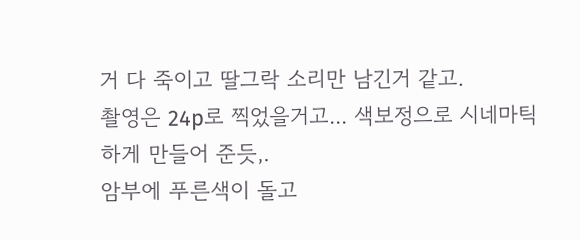거 다 죽이고 딸그락 소리만 남긴거 같고.
촬영은 24p로 찍었을거고... 색보정으로 시네마틱 하게 만들어 준듯,.
암부에 푸른색이 돌고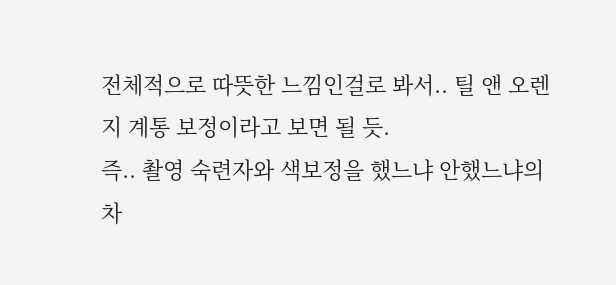전체적으로 따뜻한 느낌인걸로 봐서.. 틸 앤 오렌지 계통 보정이라고 보면 될 듯.
즉.. 촬영 숙련자와 색보정을 했느냐 안했느냐의 차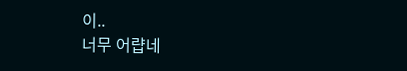이..
너무 어럅네